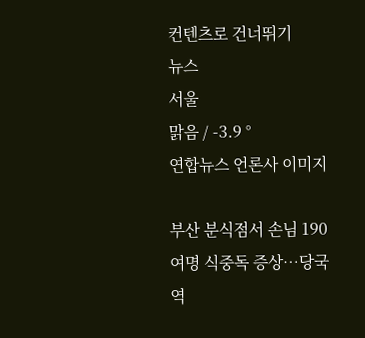컨텐츠로 건너뛰기
뉴스
서울
맑음 / -3.9 °
연합뉴스 언론사 이미지

부산 분식점서 손님 190여명 식중독 증상…당국 역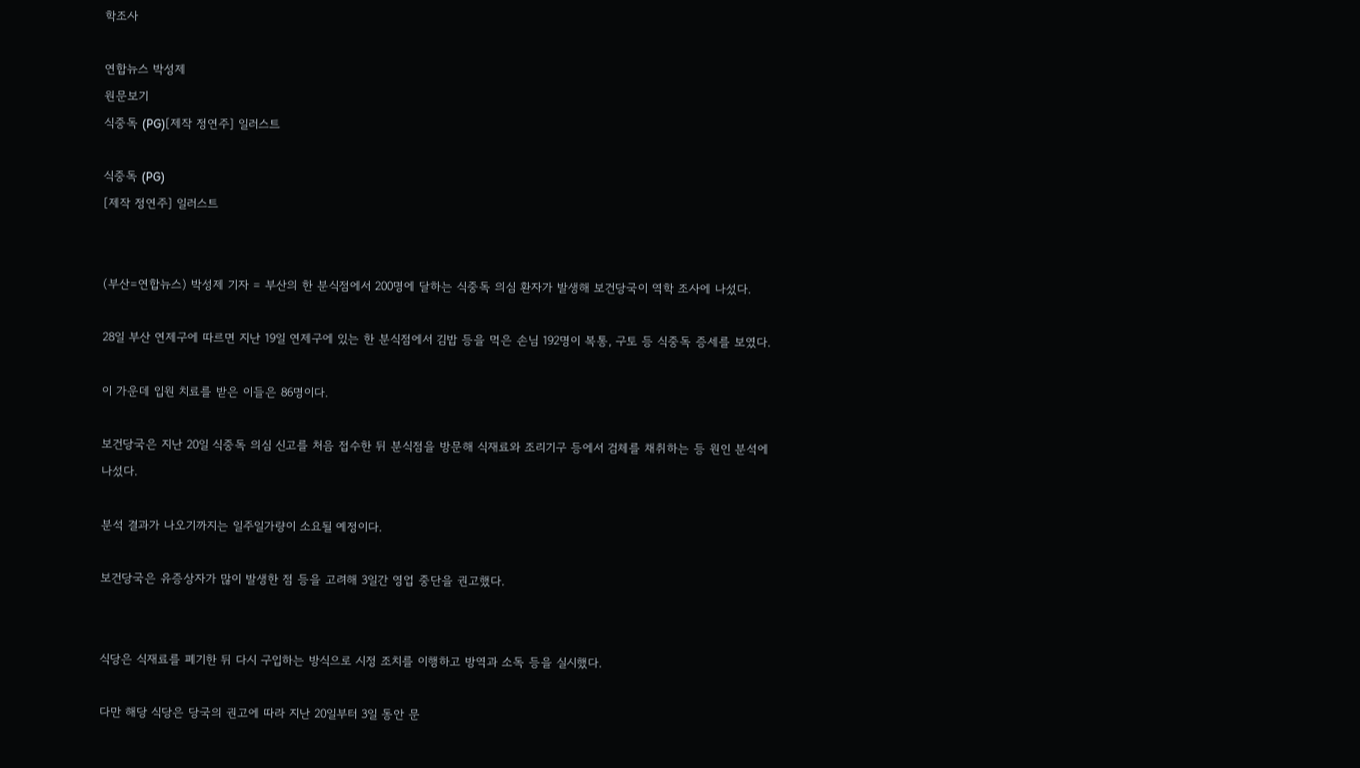학조사

연합뉴스 박성제
원문보기
식중독 (PG)[제작 정연주] 일러스트

식중독 (PG)
[제작 정연주] 일러스트


(부산=연합뉴스) 박성제 기자 = 부산의 한 분식점에서 200명에 달하는 식중독 의심 환자가 발생해 보건당국이 역학 조사에 나섰다.

28일 부산 연제구에 따르면 지난 19일 연제구에 있는 한 분식점에서 김밥 등을 먹은 손님 192명이 복통, 구토 등 식중독 증세를 보였다.

이 가운데 입원 치료를 받은 이들은 86명이다.

보건당국은 지난 20일 식중독 의심 신고를 처음 접수한 뒤 분식점을 방문해 식재료와 조리기구 등에서 검체를 채취하는 등 원인 분석에 나섰다.

분석 결과가 나오기까지는 일주일가량이 소요될 예정이다.

보건당국은 유증상자가 많이 발생한 점 등을 고려해 3일간 영업 중단을 권고했다.


식당은 식재료를 폐기한 뒤 다시 구입하는 방식으로 시정 조치를 이행하고 방역과 소독 등을 실시했다.

다만 해당 식당은 당국의 권고에 따라 지난 20일부터 3일 동안 문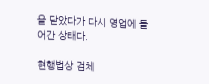을 닫았다가 다시 영업에 들어간 상태다.

현행법상 검체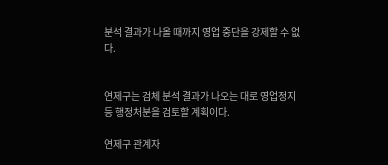분석 결과가 나올 때까지 영업 중단을 강제할 수 없다.


연제구는 검체 분석 결과가 나오는 대로 영업정지 등 행정처분을 검토할 계획이다.

연제구 관계자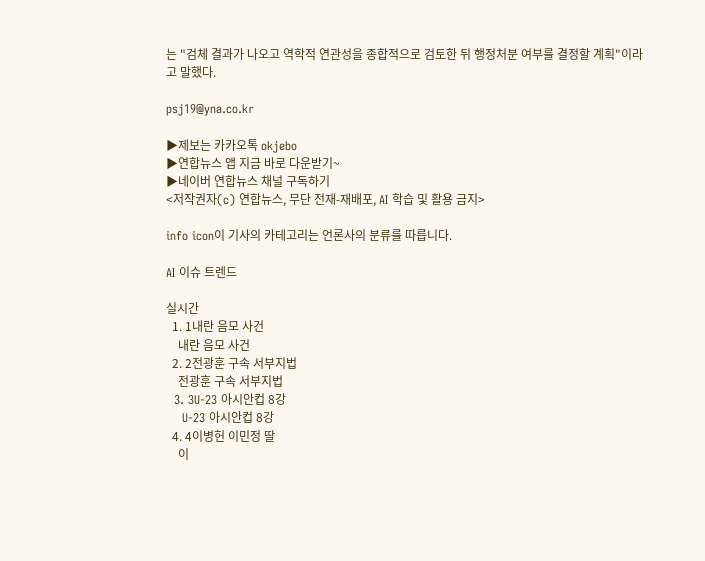는 "검체 결과가 나오고 역학적 연관성을 종합적으로 검토한 뒤 행정처분 여부를 결정할 계획"이라고 말했다.

psj19@yna.co.kr

▶제보는 카카오톡 okjebo
▶연합뉴스 앱 지금 바로 다운받기~
▶네이버 연합뉴스 채널 구독하기
<저작권자(c) 연합뉴스, 무단 전재-재배포, AI 학습 및 활용 금지>

info icon이 기사의 카테고리는 언론사의 분류를 따릅니다.

AI 이슈 트렌드

실시간
  1. 1내란 음모 사건
    내란 음모 사건
  2. 2전광훈 구속 서부지법
    전광훈 구속 서부지법
  3. 3U-23 아시안컵 8강
    U-23 아시안컵 8강
  4. 4이병헌 이민정 딸
    이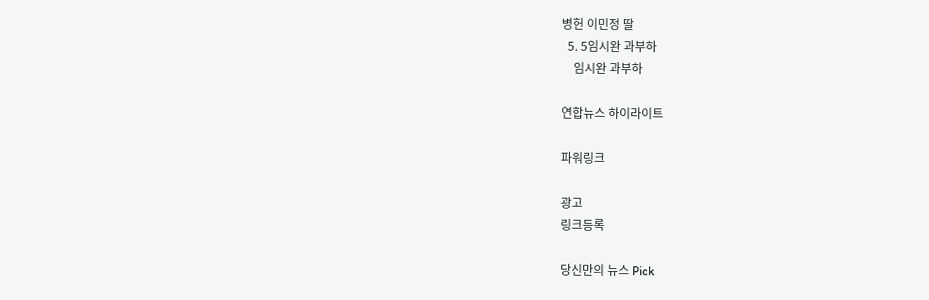병헌 이민정 딸
  5. 5임시완 과부하
    임시완 과부하

연합뉴스 하이라이트

파워링크

광고
링크등록

당신만의 뉴스 Pick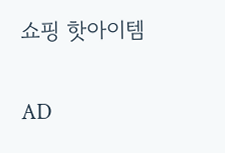쇼핑 핫아이템

AD